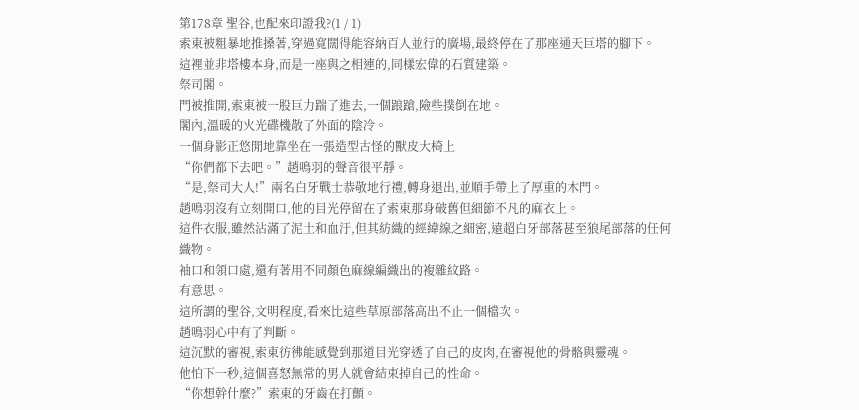第178章 聖谷,也配來印證我?(1 / 1)
索東被粗暴地推搡著,穿過寬闊得能容納百人並行的廣場,最終停在了那座通天巨塔的腳下。
這裡並非塔樓本身,而是一座與之相連的,同樣宏偉的石質建築。
祭司閣。
門被推開,索東被一股巨力踹了進去,一個踉蹌,險些撲倒在地。
閣內,溫暖的火光碟機散了外面的陰冷。
一個身影正悠閒地靠坐在一張造型古怪的獸皮大椅上
“你們都下去吧。”趙鳴羽的聲音很平靜。
“是,祭司大人!”兩名白牙戰士恭敬地行禮,轉身退出,並順手帶上了厚重的木門。
趙鳴羽沒有立刻開口,他的目光停留在了索東那身破舊但細節不凡的麻衣上。
這件衣服,雖然沾滿了泥土和血汙,但其紡織的經緯線之細密,遠超白牙部落甚至狼尾部落的任何織物。
袖口和領口處,還有著用不同顏色麻線編織出的複雜紋路。
有意思。
這所謂的聖谷,文明程度,看來比這些草原部落高出不止一個檔次。
趙鳴羽心中有了判斷。
這沉默的審視,索東彷彿能感覺到那道目光穿透了自己的皮肉,在審視他的骨骼與靈魂。
他怕下一秒,這個喜怒無常的男人就會結束掉自己的性命。
“你想幹什麼?”索東的牙齒在打顫。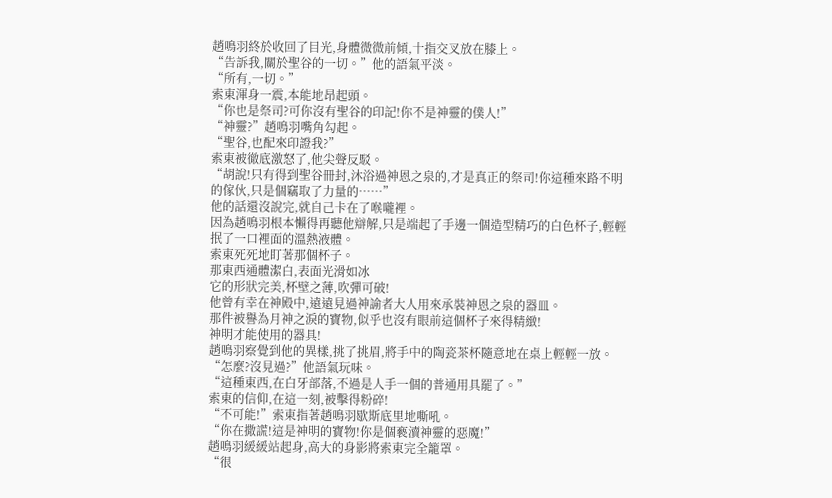趙鳴羽終於收回了目光,身體微微前傾,十指交叉放在膝上。
“告訴我,關於聖谷的一切。”他的語氣平淡。
“所有,一切。”
索東渾身一震,本能地昂起頭。
“你也是祭司?可你沒有聖谷的印記!你不是神靈的僕人!”
“神靈?”趙鳴羽嘴角勾起。
“聖谷,也配來印證我?”
索東被徹底激怒了,他尖聲反駁。
“胡說!只有得到聖谷冊封,沐浴過神恩之泉的,才是真正的祭司!你這種來路不明的傢伙,只是個竊取了力量的……”
他的話還沒說完,就自己卡在了喉嚨裡。
因為趙鳴羽根本懶得再聽他辯解,只是端起了手邊一個造型精巧的白色杯子,輕輕抿了一口裡面的溫熱液體。
索東死死地盯著那個杯子。
那東西通體潔白,表面光滑如冰
它的形狀完美,杯壁之薄,吹彈可破!
他曾有幸在神殿中,遠遠見過神諭者大人用來承裝神恩之泉的器皿。
那件被譽為月神之淚的寶物,似乎也沒有眼前這個杯子來得精緻!
神明才能使用的器具!
趙鳴羽察覺到他的異樣,挑了挑眉,將手中的陶瓷茶杯隨意地在桌上輕輕一放。
“怎麼?沒見過?”他語氣玩味。
“這種東西,在白牙部落,不過是人手一個的普通用具罷了。”
索東的信仰,在這一刻,被擊得粉碎!
“不可能!”索東指著趙鳴羽歇斯底里地嘶吼。
“你在撒謊!這是神明的寶物!你是個褻瀆神靈的惡魔!”
趙鳴羽緩緩站起身,高大的身影將索東完全籠罩。
“很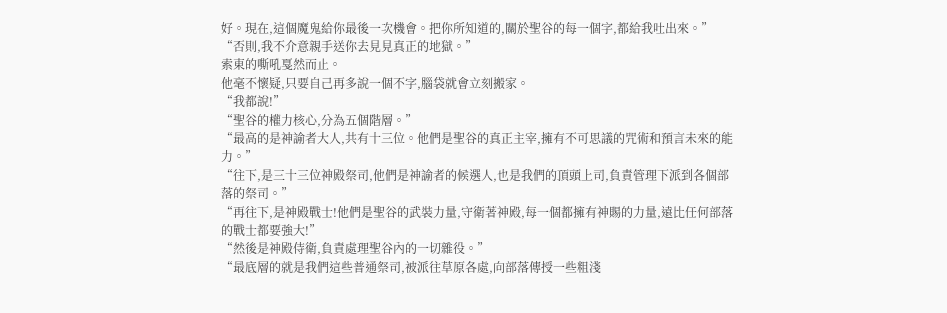好。現在,這個魔鬼給你最後一次機會。把你所知道的,關於聖谷的每一個字,都給我吐出來。”
“否則,我不介意親手送你去見見真正的地獄。”
索東的嘶吼戛然而止。
他毫不懷疑,只要自己再多說一個不字,腦袋就會立刻搬家。
“我都說!”
“聖谷的權力核心,分為五個階層。”
“最高的是神諭者大人,共有十三位。他們是聖谷的真正主宰,擁有不可思議的咒術和預言未來的能力。”
“往下,是三十三位神殿祭司,他們是神諭者的候選人,也是我們的頂頭上司,負責管理下派到各個部落的祭司。”
“再往下,是神殿戰士!他們是聖谷的武裝力量,守衛著神殿,每一個都擁有神賜的力量,遠比任何部落的戰士都要強大!”
“然後是神殿侍衛,負責處理聖谷內的一切雜役。”
“最底層的就是我們這些普通祭司,被派往草原各處,向部落傳授一些粗淺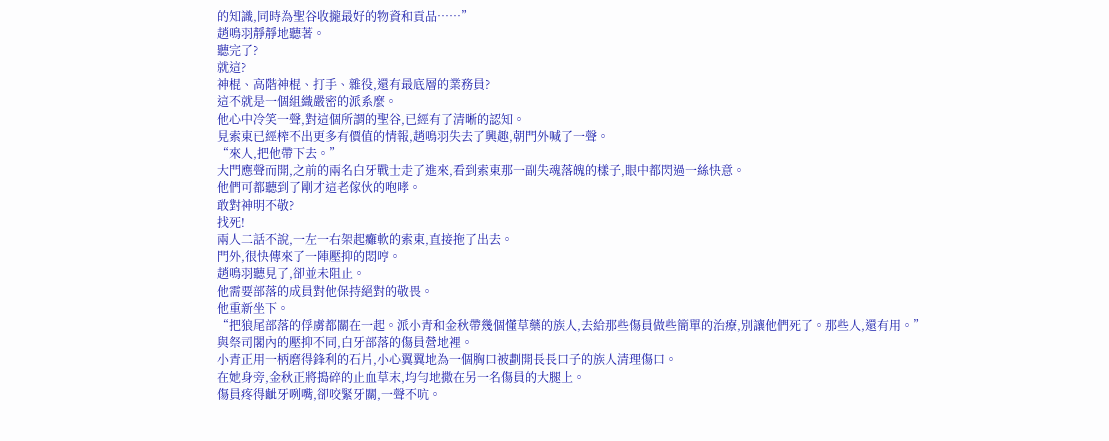的知識,同時為聖谷收攏最好的物資和貢品……”
趙鳴羽靜靜地聽著。
聽完了?
就這?
神棍、高階神棍、打手、雜役,還有最底層的業務員?
這不就是一個組織嚴密的派系麼。
他心中冷笑一聲,對這個所謂的聖谷,已經有了清晰的認知。
見索東已經榨不出更多有價值的情報,趙鳴羽失去了興趣,朝門外喊了一聲。
“來人,把他帶下去。”
大門應聲而開,之前的兩名白牙戰士走了進來,看到索東那一副失魂落魄的樣子,眼中都閃過一絲快意。
他們可都聽到了剛才這老傢伙的咆哮。
敢對神明不敬?
找死!
兩人二話不說,一左一右架起癱軟的索東,直接拖了出去。
門外,很快傳來了一陣壓抑的悶哼。
趙鳴羽聽見了,卻並未阻止。
他需要部落的成員對他保持絕對的敬畏。
他重新坐下。
“把狼尾部落的俘虜都關在一起。派小青和金秋帶幾個懂草藥的族人,去給那些傷員做些簡單的治療,別讓他們死了。那些人,還有用。”
與祭司閣內的壓抑不同,白牙部落的傷員營地裡。
小青正用一柄磨得鋒利的石片,小心翼翼地為一個胸口被劃開長長口子的族人清理傷口。
在她身旁,金秋正將搗碎的止血草末,均勻地撒在另一名傷員的大腿上。
傷員疼得齜牙咧嘴,卻咬緊牙關,一聲不吭。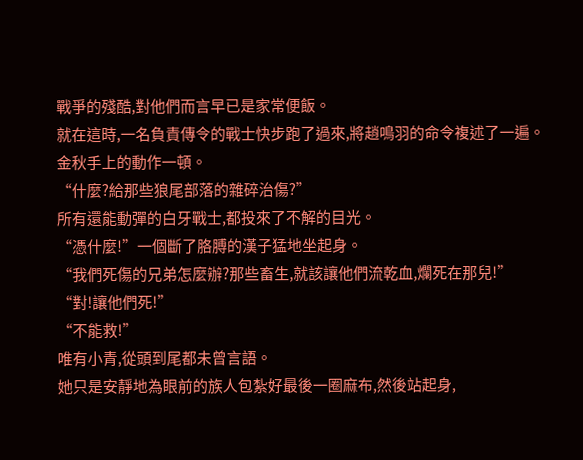戰爭的殘酷,對他們而言早已是家常便飯。
就在這時,一名負責傳令的戰士快步跑了過來,將趙鳴羽的命令複述了一遍。
金秋手上的動作一頓。
“什麼?給那些狼尾部落的雜碎治傷?”
所有還能動彈的白牙戰士,都投來了不解的目光。
“憑什麼!”一個斷了胳膊的漢子猛地坐起身。
“我們死傷的兄弟怎麼辦?那些畜生,就該讓他們流乾血,爛死在那兒!”
“對!讓他們死!”
“不能救!”
唯有小青,從頭到尾都未曾言語。
她只是安靜地為眼前的族人包紮好最後一圈麻布,然後站起身,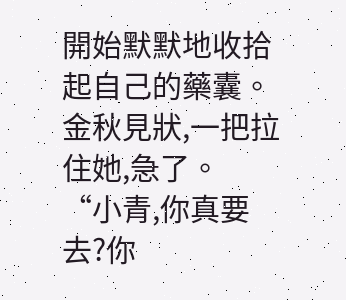開始默默地收拾起自己的藥囊。
金秋見狀,一把拉住她,急了。
“小青,你真要去?你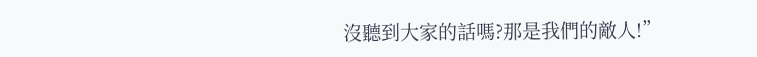沒聽到大家的話嗎?那是我們的敵人!”